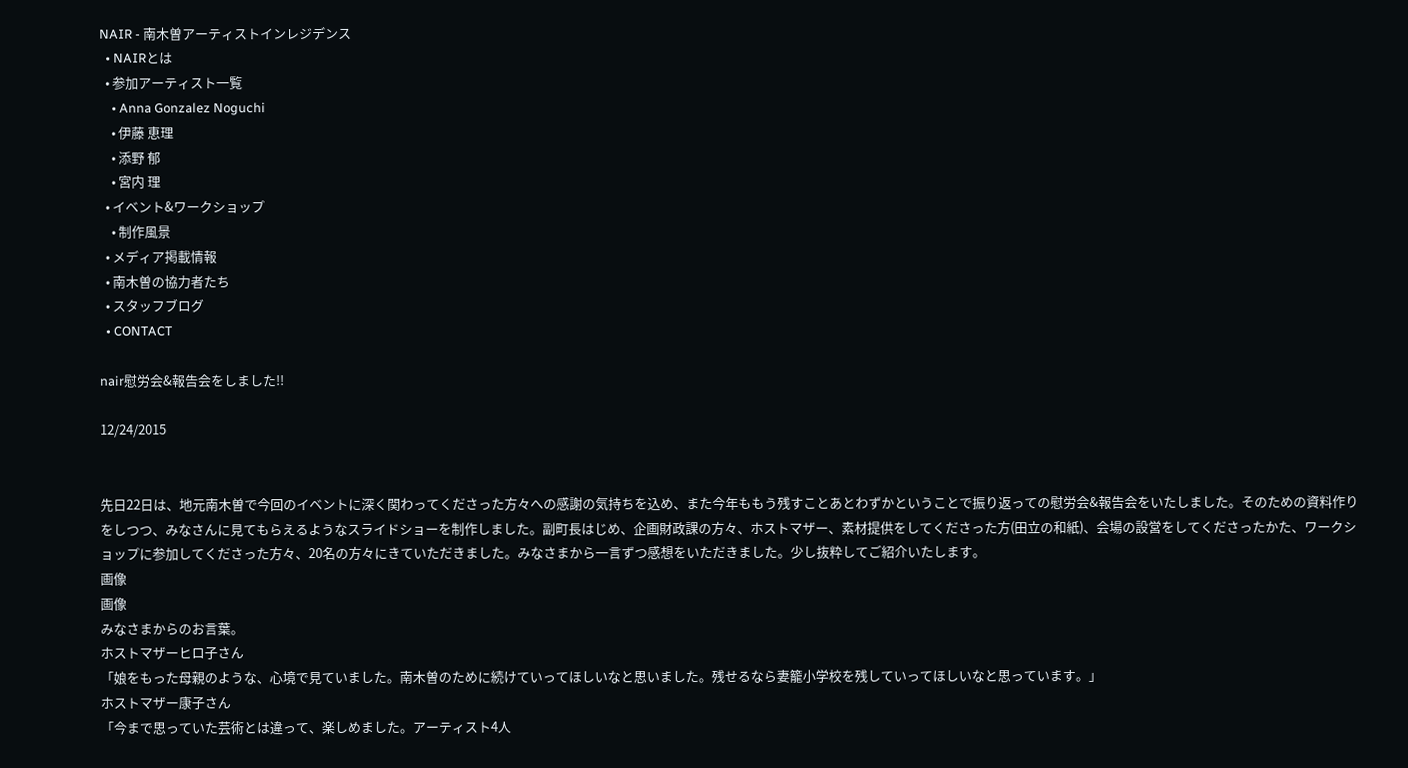NAIR - 南木曽アーティストインレジデンス
  • NAIRとは
  • 参加アーティスト一覧
    • Anna Gonzalez Noguchi
    • 伊藤 恵理
    • 添野 郁
    • 宮内 理
  • イベント&ワークショップ
    • 制作風景
  • メディア掲載情報
  • 南木曽の協力者たち
  • スタッフブログ
  • CONTACT

nair慰労会&報告会をしました!!

12/24/2015


先日22日は、地元南木曽で今回のイベントに深く関わってくださった方々への感謝の気持ちを込め、また今年ももう残すことあとわずかということで振り返っての慰労会&報告会をいたしました。そのための資料作りをしつつ、みなさんに見てもらえるようなスライドショーを制作しました。副町長はじめ、企画財政課の方々、ホストマザー、素材提供をしてくださった方(田立の和紙)、会場の設営をしてくださったかた、ワークショップに参加してくださった方々、20名の方々にきていただきました。みなさまから一言ずつ感想をいただきました。少し抜粋してご紹介いたします。
画像
画像
みなさまからのお言葉。
ホストマザーヒロ子さん
「娘をもった母親のような、心境で見ていました。南木曽のために続けていってほしいなと思いました。残せるなら妻籠小学校を残していってほしいなと思っています。」
ホストマザー康子さん
「今まで思っていた芸術とは違って、楽しめました。アーティスト4人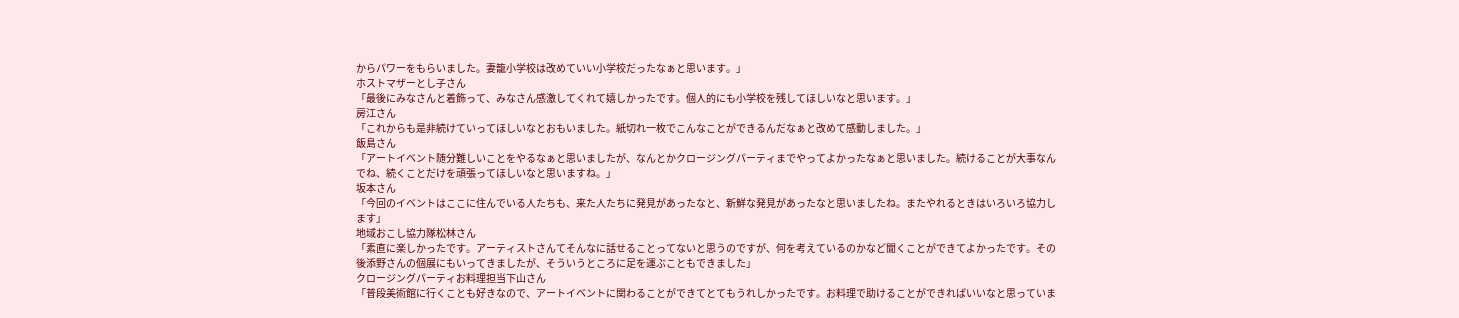からパワーをもらいました。妻籠小学校は改めていい小学校だったなぁと思います。」
ホストマザーとし子さん
「最後にみなさんと着飾って、みなさん感激してくれて嬉しかったです。個人的にも小学校を残してほしいなと思います。」
房江さん
「これからも是非続けていってほしいなとおもいました。紙切れ一枚でこんなことができるんだなぁと改めて感動しました。」
飯島さん
「アートイベント随分難しいことをやるなぁと思いましたが、なんとかクロージングパーティまでやってよかったなぁと思いました。続けることが大事なんでね、続くことだけを頑張ってほしいなと思いますね。」
坂本さん
「今回のイベントはここに住んでいる人たちも、来た人たちに発見があったなと、新鮮な発見があったなと思いましたね。またやれるときはいろいろ協力します」
地域おこし協力隊松林さん
「素直に楽しかったです。アーティストさんてそんなに話せることってないと思うのですが、何を考えているのかなど聞くことができてよかったです。その後添野さんの個展にもいってきましたが、そういうところに足を運ぶこともできました」
クロージングパーティお料理担当下山さん
「普段美術館に行くことも好きなので、アートイベントに関わることができてとてもうれしかったです。お料理で助けることができればいいなと思っていま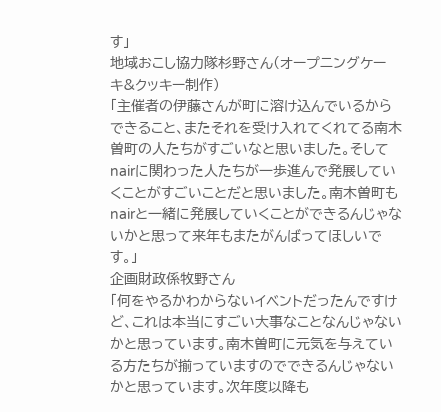す」
地域おこし協力隊杉野さん(オープニングケーキ&クッキー制作)
「主催者の伊藤さんが町に溶け込んでいるからできること、またそれを受け入れてくれてる南木曽町の人たちがすごいなと思いました。そしてnairに関わった人たちが一歩進んで発展していくことがすごいことだと思いました。南木曽町もnairと一緒に発展していくことができるんじゃないかと思って来年もまたがんばってほしいです。」
企画財政係牧野さん
「何をやるかわからないイベントだったんですけど、これは本当にすごい大事なことなんじゃないかと思っています。南木曽町に元気を与えている方たちが揃っていますのでできるんじゃないかと思っています。次年度以降も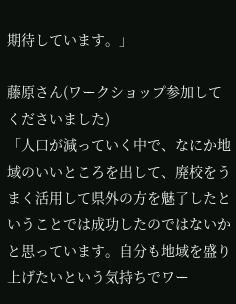期待しています。」

藤原さん(ワークショップ参加してくださいました)
「人口が減っていく中で、なにか地域のいいところを出して、廃校をうまく活用して県外の方を魅了したということでは成功したのではないかと思っています。自分も地域を盛り上げたいという気持ちでワー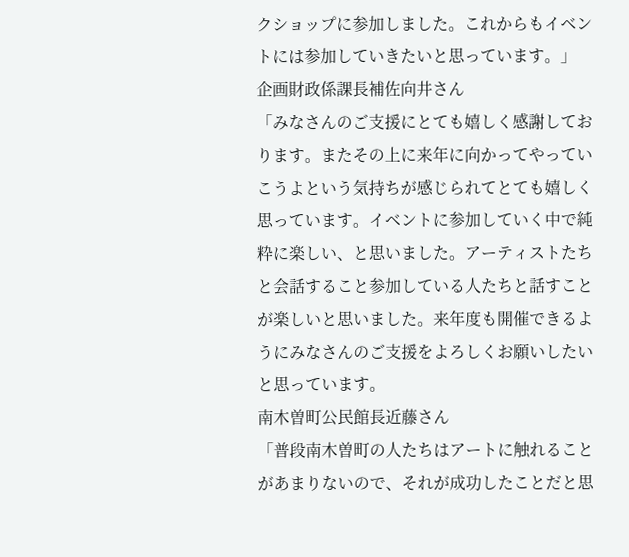クショップに参加しました。これからもイベントには参加していきたいと思っています。」
企画財政係課長補佐向井さん
「みなさんのご支援にとても嬉しく感謝しております。またその上に来年に向かってやっていこうよという気持ちが感じられてとても嬉しく思っています。イベントに参加していく中で純粋に楽しい、と思いました。アーティストたちと会話すること参加している人たちと話すことが楽しいと思いました。来年度も開催できるようにみなさんのご支援をよろしくお願いしたいと思っています。
南木曽町公民館長近藤さん
「普段南木曽町の人たちはアートに触れることがあまりないので、それが成功したことだと思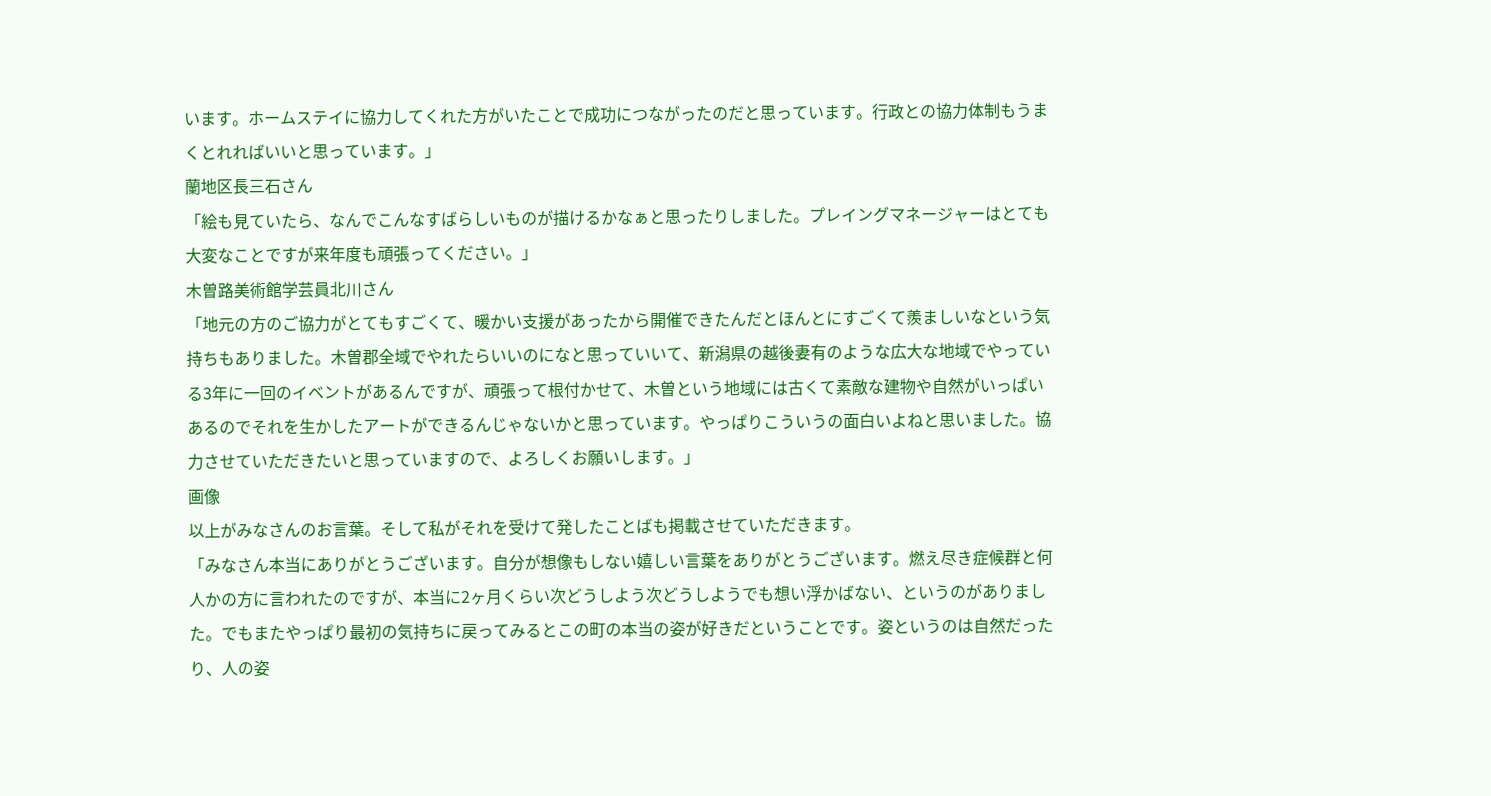います。ホームステイに協力してくれた方がいたことで成功につながったのだと思っています。行政との協力体制もうまくとれればいいと思っています。」
蘭地区長三石さん
「絵も見ていたら、なんでこんなすばらしいものが描けるかなぁと思ったりしました。プレイングマネージャーはとても大変なことですが来年度も頑張ってください。」
木曽路美術館学芸員北川さん
「地元の方のご協力がとてもすごくて、暖かい支援があったから開催できたんだとほんとにすごくて羨ましいなという気持ちもありました。木曽郡全域でやれたらいいのになと思っていいて、新潟県の越後妻有のような広大な地域でやっている3年に一回のイベントがあるんですが、頑張って根付かせて、木曽という地域には古くて素敵な建物や自然がいっぱいあるのでそれを生かしたアートができるんじゃないかと思っています。やっぱりこういうの面白いよねと思いました。協力させていただきたいと思っていますので、よろしくお願いします。」
画像
以上がみなさんのお言葉。そして私がそれを受けて発したことばも掲載させていただきます。
「みなさん本当にありがとうございます。自分が想像もしない嬉しい言葉をありがとうございます。燃え尽き症候群と何人かの方に言われたのですが、本当に2ヶ月くらい次どうしよう次どうしようでも想い浮かばない、というのがありました。でもまたやっぱり最初の気持ちに戻ってみるとこの町の本当の姿が好きだということです。姿というのは自然だったり、人の姿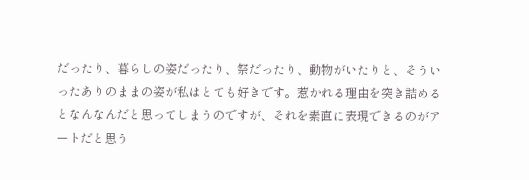だったり、暮らしの姿だったり、祭だったり、動物がいたりと、そういったありのままの姿が私はとても好きです。惹かれる理由を突き詰めるとなんなんだと思ってしまうのですが、それを素直に表現できるのがアートだと思う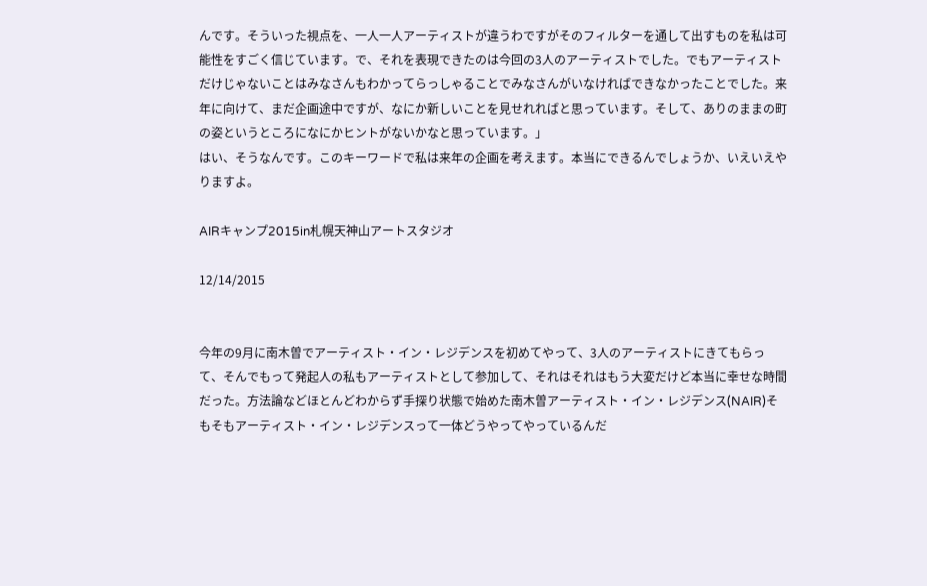んです。そういった視点を、一人一人アーティストが違うわですがそのフィルターを通して出すものを私は可能性をすごく信じています。で、それを表現できたのは今回の3人のアーティストでした。でもアーティストだけじゃないことはみなさんもわかってらっしゃることでみなさんがいなければできなかったことでした。来年に向けて、まだ企画途中ですが、なにか新しいことを見せれればと思っています。そして、ありのままの町の姿というところになにかヒントがないかなと思っています。」
はい、そうなんです。このキーワードで私は来年の企画を考えます。本当にできるんでしょうか、いえいえやりますよ。

AIRキャンプ2015in札幌天神山アートスタジオ

12/14/2015


今年の9月に南木曽でアーティスト・イン・レジデンスを初めてやって、3人のアーティストにきてもらって、そんでもって発起人の私もアーティストとして参加して、それはそれはもう大変だけど本当に幸せな時間だった。方法論などほとんどわからず手探り状態で始めた南木曽アーティスト・イン・レジデンス(NAIR)そもそもアーティスト・イン・レジデンスって一体どうやってやっているんだ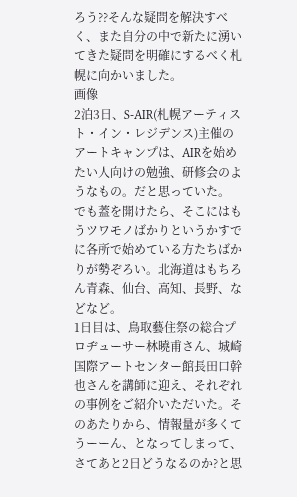ろう??そんな疑問を解決すべく、また自分の中で新たに湧いてきた疑問を明確にするべく札幌に向かいました。
画像
2泊3日、S-AIR(札幌アーティスト・イン・レジデンス)主催のアートキャンプは、AIRを始めたい人向けの勉強、研修会のようなもの。だと思っていた。
でも蓋を開けたら、そこにはもうツワモノばかりというかすでに各所で始めている方たちばかりが勢ぞろい。北海道はもちろん青森、仙台、高知、長野、などなど。
1日目は、鳥取藝住祭の総合プロヂューサー林曉甫さん、城崎国際アートセンター館長田口幹也さんを講師に迎え、それぞれの事例をご紹介いただいた。そのあたりから、情報量が多くてうーーん、となってしまって、さてあと2日どうなるのか?と思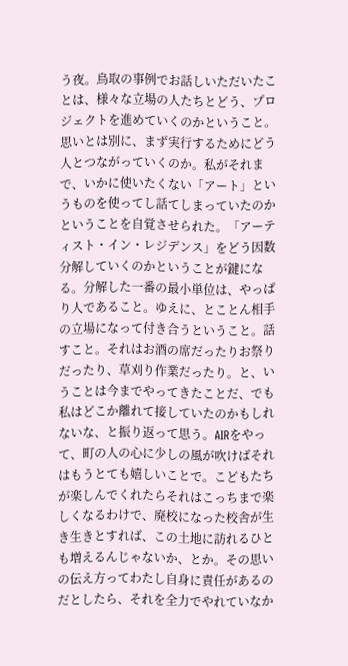う夜。鳥取の事例でお話しいただいたことは、様々な立場の人たちとどう、プロジェクトを進めていくのかということ。思いとは別に、まず実行するためにどう人とつながっていくのか。私がそれまで、いかに使いたくない「アート」というものを使ってし話てしまっていたのかということを自覚させられた。「アーティスト・イン・レジデンス」をどう因数分解していくのかということが鍵になる。分解した一番の最小単位は、やっぱり人であること。ゆえに、とことん相手の立場になって付き合うということ。話すこと。それはお酒の席だったりお祭りだったり、草刈り作業だったり。と、いうことは今までやってきたことだ、でも私はどこか離れて接していたのかもしれないな、と振り返って思う。AIRをやって、町の人の心に少しの風が吹けばそれはもうとても嬉しいことで。こどもたちが楽しんでくれたらそれはこっちまで楽しくなるわけで、廃校になった校舎が生き生きとすれば、この土地に訪れるひとも増えるんじゃないか、とか。その思いの伝え方ってわたし自身に責任があるのだとしたら、それを全力でやれていなか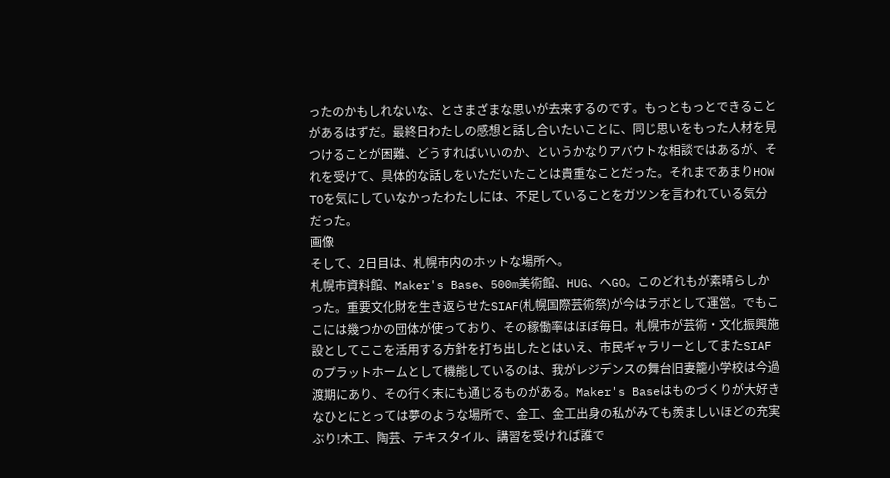ったのかもしれないな、とさまざまな思いが去来するのです。もっともっとできることがあるはずだ。最終日わたしの感想と話し合いたいことに、同じ思いをもった人材を見つけることが困難、どうすればいいのか、というかなりアバウトな相談ではあるが、それを受けて、具体的な話しをいただいたことは貴重なことだった。それまであまりHOW TOを気にしていなかったわたしには、不足していることをガツンを言われている気分だった。
画像
そして、2日目は、札幌市内のホットな場所へ。
札幌市資料館、Maker's Base、500m美術館、HUG、へGO。このどれもが素晴らしかった。重要文化財を生き返らせたSIAF(札幌国際芸術祭)が今はラボとして運営。でもここには幾つかの団体が使っており、その稼働率はほぼ毎日。札幌市が芸術・文化振興施設としてここを活用する方針を打ち出したとはいえ、市民ギャラリーとしてまたSIAFのプラットホームとして機能しているのは、我がレジデンスの舞台旧妻籠小学校は今過渡期にあり、その行く末にも通じるものがある。Maker's Baseはものづくりが大好きなひとにとっては夢のような場所で、金工、金工出身の私がみても羨ましいほどの充実ぶり!木工、陶芸、テキスタイル、講習を受ければ誰で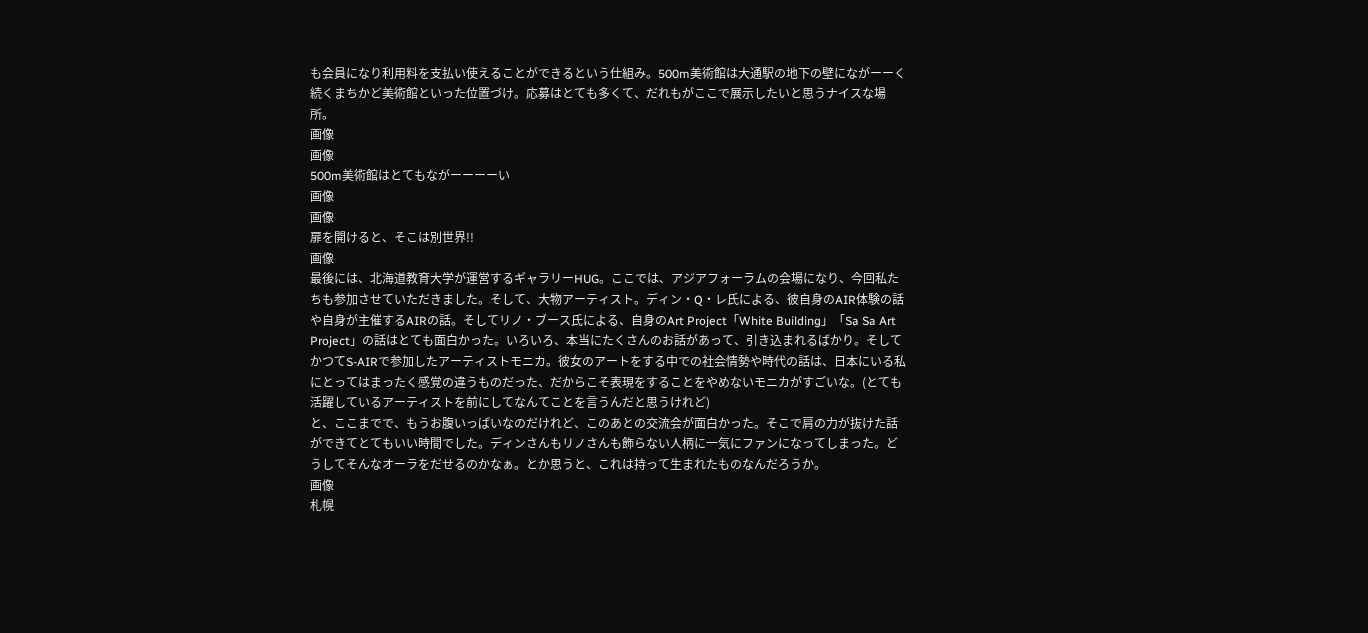も会員になり利用料を支払い使えることができるという仕組み。500m美術館は大通駅の地下の壁にながーーく続くまちかど美術館といった位置づけ。応募はとても多くて、だれもがここで展示したいと思うナイスな場所。
画像
画像
500m美術館はとてもながーーーーい
画像
画像
扉を開けると、そこは別世界!!
画像
最後には、北海道教育大学が運営するギャラリーHUG。ここでは、アジアフォーラムの会場になり、今回私たちも参加させていただきました。そして、大物アーティスト。ディン・Q・レ氏による、彼自身のAIR体験の話や自身が主催するAIRの話。そしてリノ・ブース氏による、自身のArt Project「White Building」「Sa Sa Art Project」の話はとても面白かった。いろいろ、本当にたくさんのお話があって、引き込まれるばかり。そしてかつてS-AIRで参加したアーティストモニカ。彼女のアートをする中での社会情勢や時代の話は、日本にいる私にとってはまったく感覚の違うものだった、だからこそ表現をすることをやめないモニカがすごいな。(とても活躍しているアーティストを前にしてなんてことを言うんだと思うけれど)
と、ここまでで、もうお腹いっぱいなのだけれど、このあとの交流会が面白かった。そこで肩の力が抜けた話ができてとてもいい時間でした。ディンさんもリノさんも飾らない人柄に一気にファンになってしまった。どうしてそんなオーラをだせるのかなぁ。とか思うと、これは持って生まれたものなんだろうか。
画像
札幌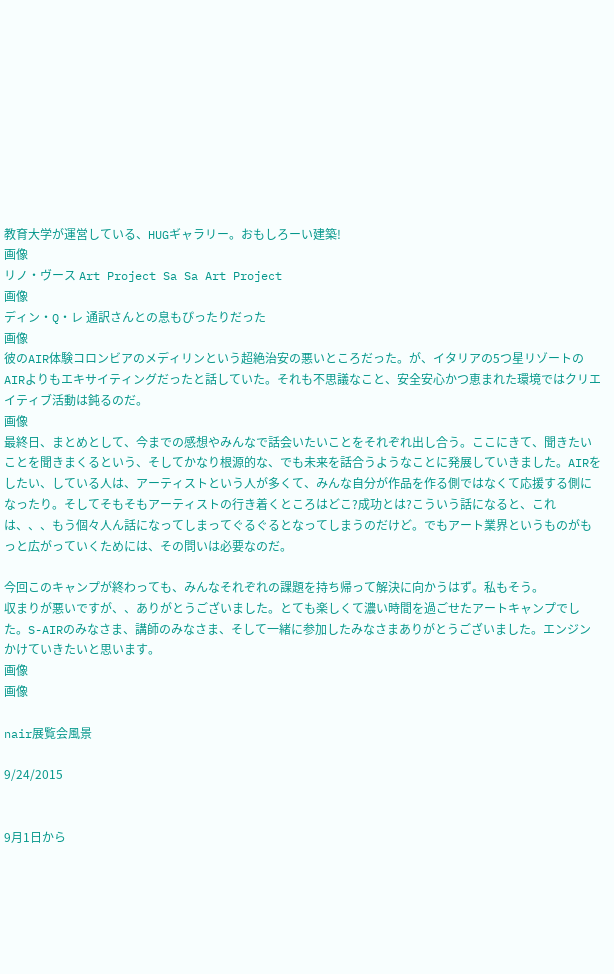教育大学が運営している、HUGギャラリー。おもしろーい建築!
画像
リノ・ヴース Art Project Sa Sa Art Project
画像
ディン・Q・レ 通訳さんとの息もぴったりだった
画像
彼のAIR体験コロンビアのメディリンという超絶治安の悪いところだった。が、イタリアの5つ星リゾートのAIRよりもエキサイティングだったと話していた。それも不思議なこと、安全安心かつ恵まれた環境ではクリエイティブ活動は鈍るのだ。
画像
最終日、まとめとして、今までの感想やみんなで話会いたいことをそれぞれ出し合う。ここにきて、聞きたいことを聞きまくるという、そしてかなり根源的な、でも未来を話合うようなことに発展していきました。AIRをしたい、している人は、アーティストという人が多くて、みんな自分が作品を作る側ではなくて応援する側になったり。そしてそもそもアーティストの行き着くところはどこ?成功とは?こういう話になると、これは、、、もう個々人ん話になってしまってぐるぐるとなってしまうのだけど。でもアート業界というものがもっと広がっていくためには、その問いは必要なのだ。

今回このキャンプが終わっても、みんなそれぞれの課題を持ち帰って解決に向かうはず。私もそう。
収まりが悪いですが、、ありがとうございました。とても楽しくて濃い時間を過ごせたアートキャンプでした。S-AIRのみなさま、講師のみなさま、そして一緒に参加したみなさまありがとうございました。エンジンかけていきたいと思います。
画像
画像

nair展覧会風景

9/24/2015


9月1日から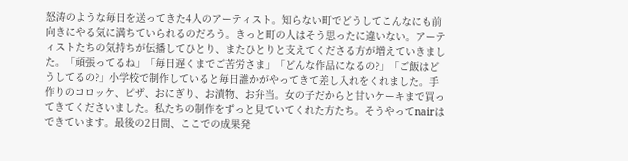怒涛のような毎日を送ってきた4人のアーティスト。知らない町でどうしてこんなにも前向きにやる気に満ちていられるのだろう。きっと町の人はそう思ったに違いない。アーティストたちの気持ちが伝播してひとり、またひとりと支えてくださる方が増えていきました。「頑張ってるね」「毎日遅くまでご苦労さま」「どんな作品になるの?」「ご飯はどうしてるの?」小学校で制作していると毎日誰かがやってきて差し入れをくれました。手作りのコロッケ、ピザ、おにぎり、お漬物、お弁当。女の子だからと甘いケーキまで買ってきてくださいました。私たちの制作をずっと見ていてくれた方たち。そうやってnairはできています。最後の2日間、ここでの成果発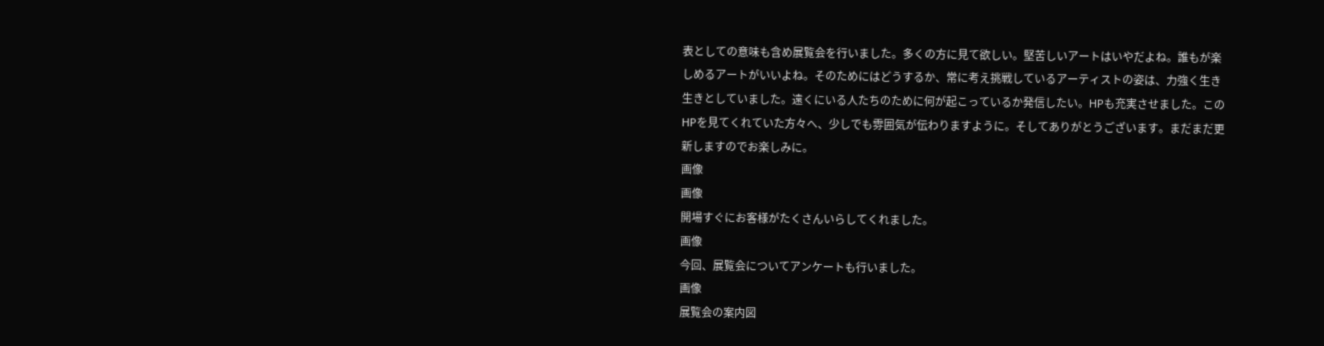表としての意味も含め展覧会を行いました。多くの方に見て欲しい。堅苦しいアートはいやだよね。誰もが楽しめるアートがいいよね。そのためにはどうするか、常に考え挑戦しているアーティストの姿は、力強く生き生きとしていました。遠くにいる人たちのために何が起こっているか発信したい。HPも充実させました。このHPを見てくれていた方々へ、少しでも雰囲気が伝わりますように。そしてありがとうございます。まだまだ更新しますのでお楽しみに。
画像
画像
開場すぐにお客様がたくさんいらしてくれました。
画像
今回、展覧会についてアンケートも行いました。
画像
展覧会の案内図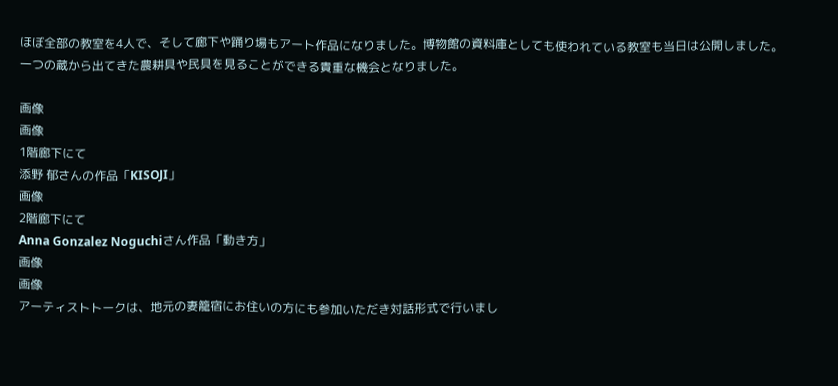ほぼ全部の教室を4人で、そして廊下や踊り場もアート作品になりました。博物館の資料庫としても使われている教室も当日は公開しました。
一つの蔵から出てきた農耕具や民具を見ることができる貴重な機会となりました。

画像
画像
1階廊下にて
添野 郁さんの作品「KISOJI」
画像
2階廊下にて
Anna Gonzalez Noguchiさん作品「動き方」
画像
画像
アーティストトークは、地元の妻籠宿にお住いの方にも参加いただき対話形式で行いまし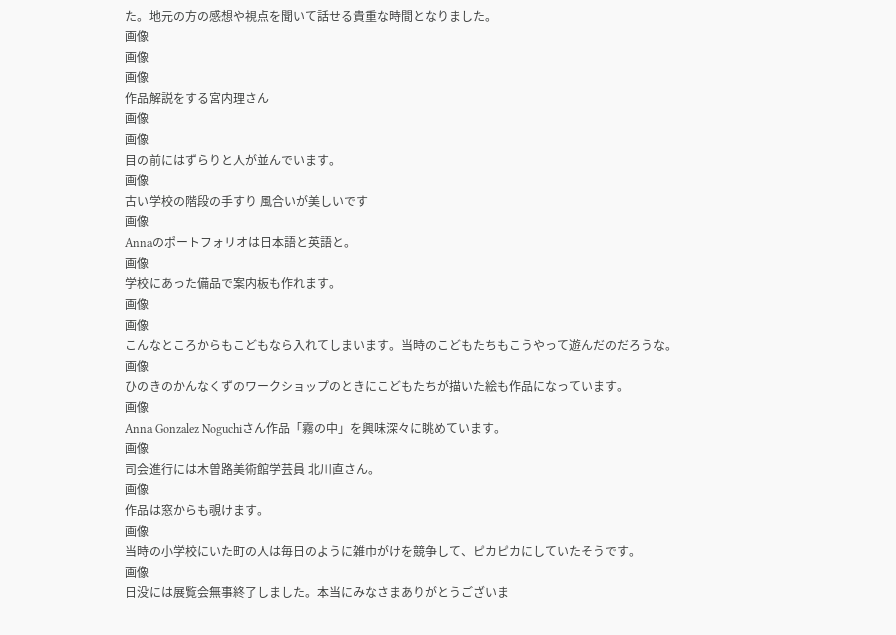た。地元の方の感想や視点を聞いて話せる貴重な時間となりました。
画像
画像
画像
作品解説をする宮内理さん
画像
画像
目の前にはずらりと人が並んでいます。
画像
古い学校の階段の手すり 風合いが美しいです
画像
Annaのポートフォリオは日本語と英語と。
画像
学校にあった備品で案内板も作れます。
画像
画像
こんなところからもこどもなら入れてしまいます。当時のこどもたちもこうやって遊んだのだろうな。
画像
ひのきのかんなくずのワークショップのときにこどもたちが描いた絵も作品になっています。
画像
Anna Gonzalez Noguchiさん作品「霧の中」を興味深々に眺めています。
画像
司会進行には木曽路美術館学芸員 北川直さん。
画像
作品は窓からも覗けます。
画像
当時の小学校にいた町の人は毎日のように雑巾がけを競争して、ピカピカにしていたそうです。
画像
日没には展覧会無事終了しました。本当にみなさまありがとうございま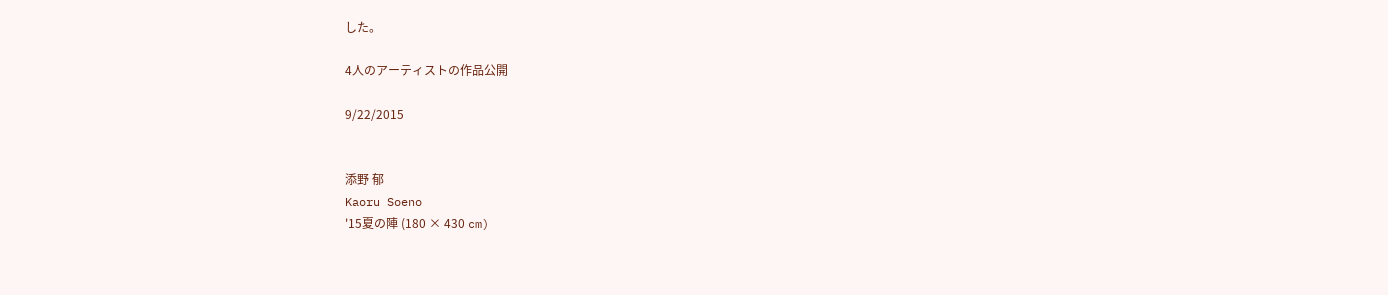した。

4人のアーティストの作品公開

9/22/2015


添野 郁
Kaoru Soeno
'15夏の陣 (180 × 430 cm)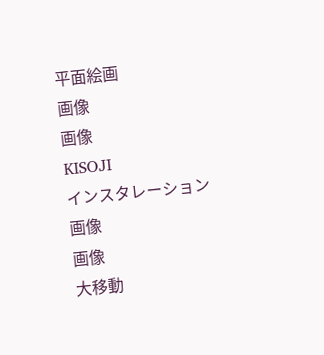平面絵画
画像
画像
KISOJI
インスタレーション
画像
画像
大移動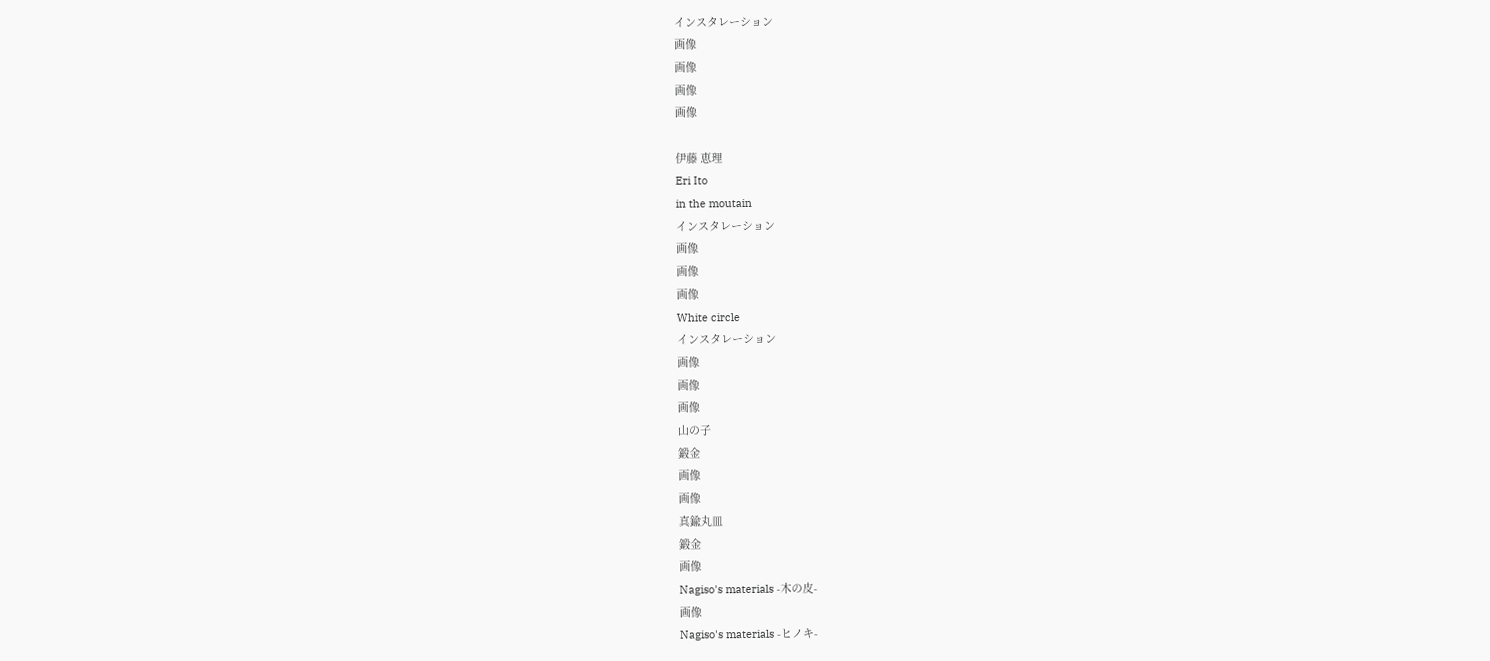インスタレーション
画像
画像
画像
画像

伊藤 恵理
Eri Ito
in the moutain
インスタレーション
画像
画像
画像
White circle
インスタレーション
画像
画像
画像
山の子
鍛金
画像
画像
真鍮丸皿
鍛金
画像
Nagiso's materials -木の皮-
画像
Nagiso's materials -ヒノキ-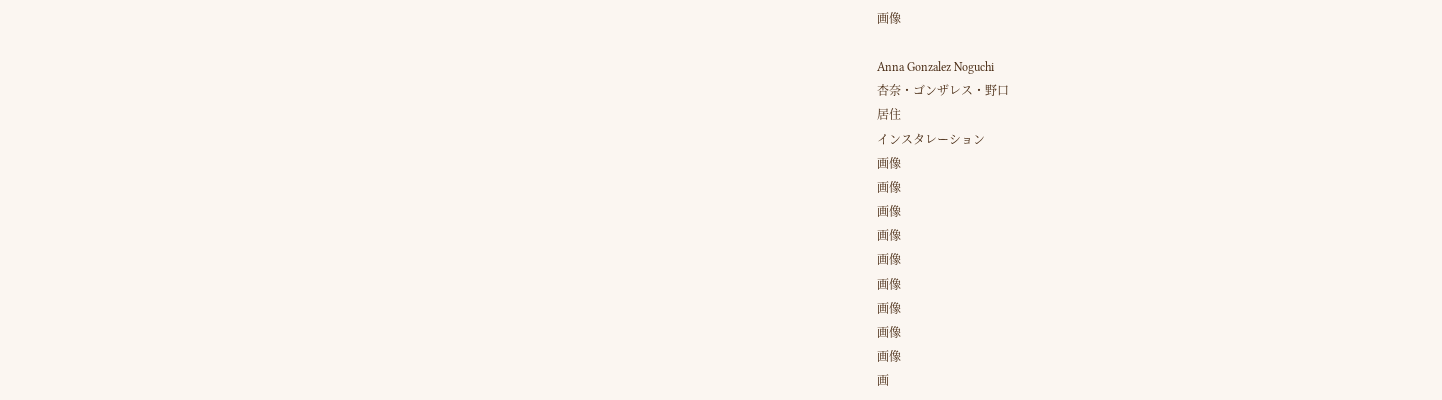画像

Anna Gonzalez Noguchi
杏奈・ゴンザレス・野口
居住
インスタレーション
画像
画像
画像
画像
画像
画像
画像
画像
画像
画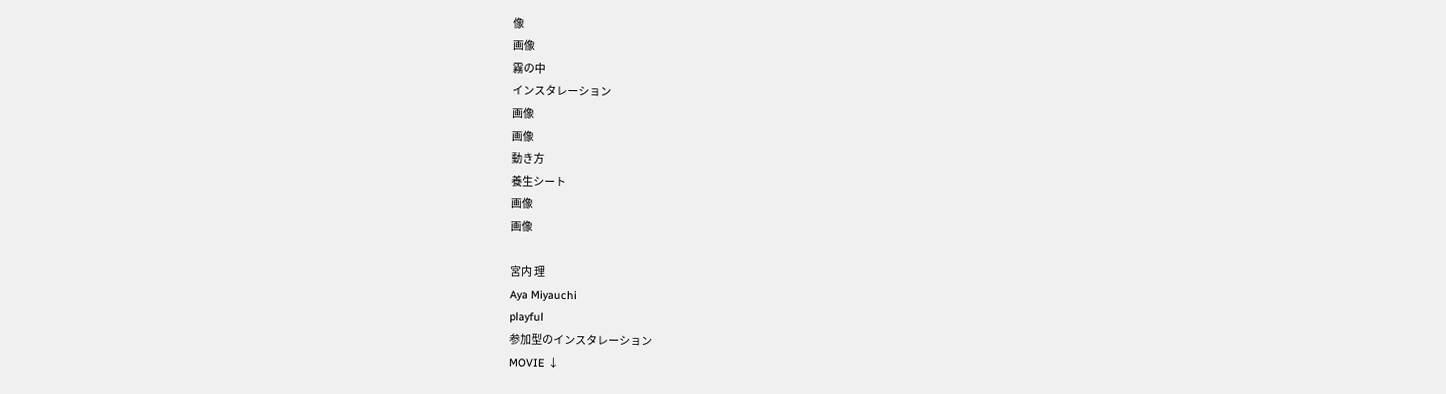像
画像
霧の中
インスタレーション
画像
画像
動き方
養生シート
画像
画像

宮内 理
Aya Miyauchi
playful
参加型のインスタレーション
MOVIE ↓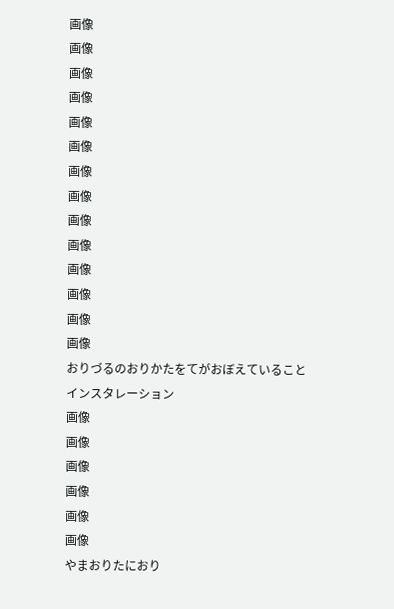画像
画像
画像
画像
画像
画像
画像
画像
画像
画像
画像
画像
画像
画像
おりづるのおりかたをてがおぼえていること
インスタレーション
画像
画像
画像
画像
画像
画像
やまおりたにおり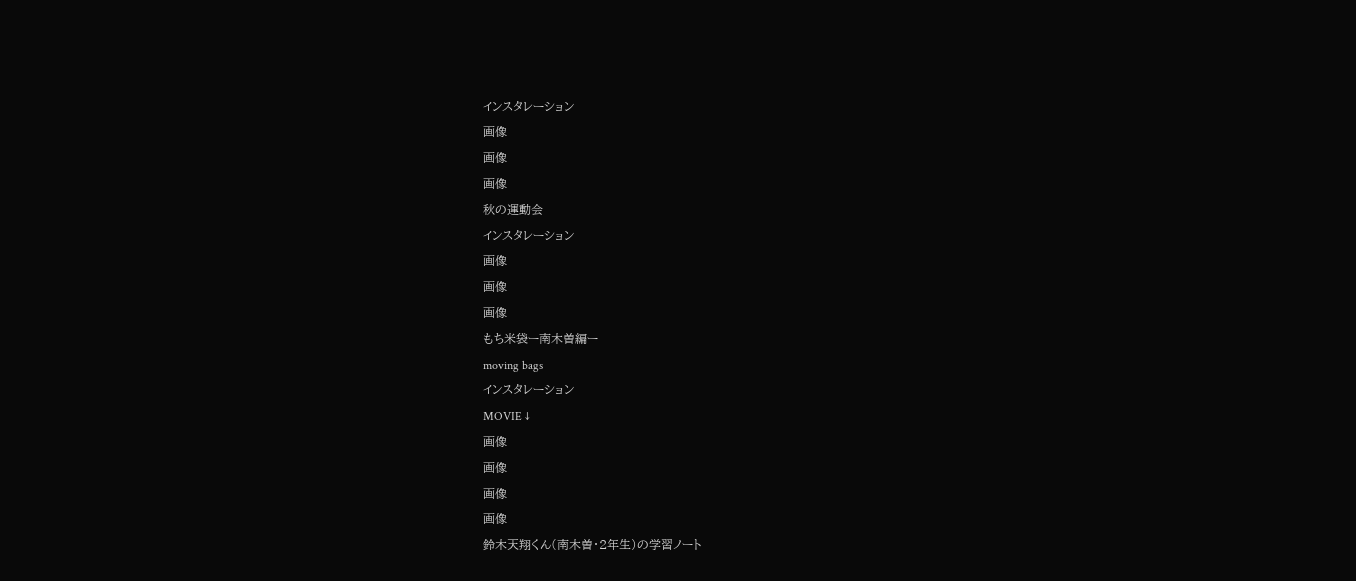インスタレーション
画像
画像
画像
秋の運動会
インスタレーション
画像
画像
画像
もち米袋ー南木曽編ー
moving bags
インスタレーション
MOVIE ↓
画像
画像
画像
画像
鈴木天翔くん(南木曽・2年生)の学習ノート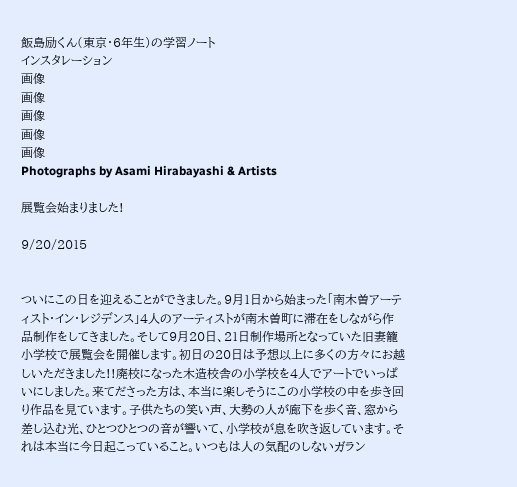飯島励くん(東京・6年生)の学習ノート
インスタレーション
画像
画像
画像
画像
画像
Photographs by Asami Hirabayashi & Artists

展覧会始まりました!

9/20/2015


ついにこの日を迎えることができました。9月1日から始まった「南木曽アーティスト・イン・レジデンス」4人のアーティストが南木曽町に滞在をしながら作品制作をしてきました。そして9月20日、21日制作場所となっていた旧妻籠小学校で展覧会を開催します。初日の20日は予想以上に多くの方々にお越しいただきました!!廃校になった木造校舎の小学校を4人でアートでいっぱいにしました。来てださった方は、本当に楽しそうにこの小学校の中を歩き回り作品を見ています。子供たちの笑い声、大勢の人が廊下を歩く音、窓から差し込む光、ひとつひとつの音が響いて、小学校が息を吹き返しています。それは本当に今日起こっていること。いつもは人の気配のしないガラン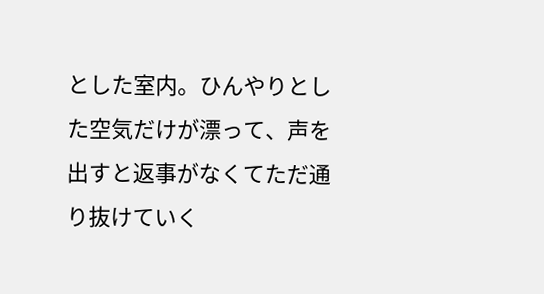とした室内。ひんやりとした空気だけが漂って、声を出すと返事がなくてただ通り抜けていく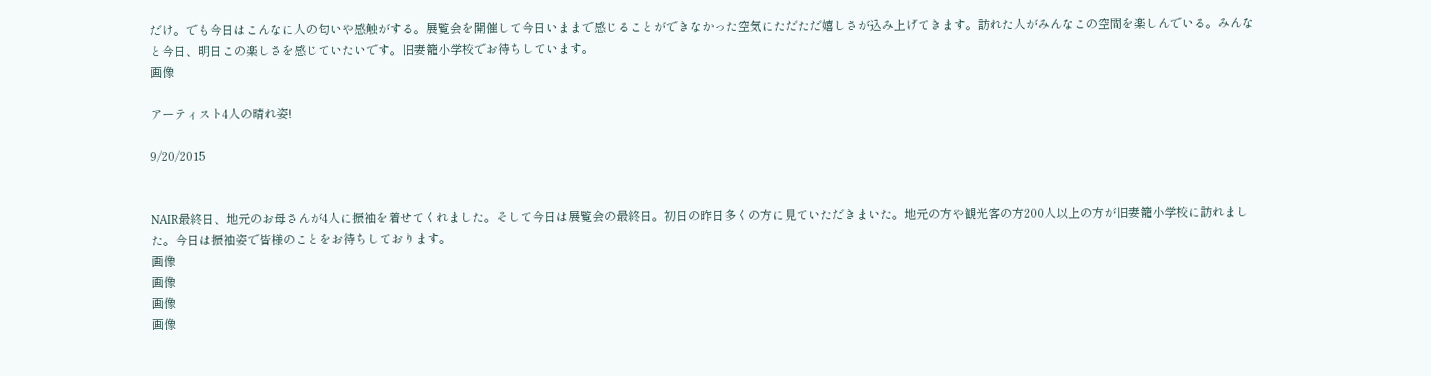だけ。でも今日はこんなに人の匂いや感触がする。展覧会を開催して今日いままで感じることができなかった空気にただただ嬉しさが込み上げてきます。訪れた人がみんなこの空間を楽しんでいる。みんなと今日、明日この楽しさを感じていたいです。旧妻籠小学校でお待ちしています。
画像

アーティスト4人の晴れ姿!

9/20/2015


NAIR最終日、地元のお母さんが4人に振袖を着せてくれました。そして今日は展覧会の最終日。初日の昨日多くの方に見ていただきまいた。地元の方や観光客の方200人以上の方が旧妻籠小学校に訪れました。今日は振袖姿で皆様のことをお待ちしております。
画像
画像
画像
画像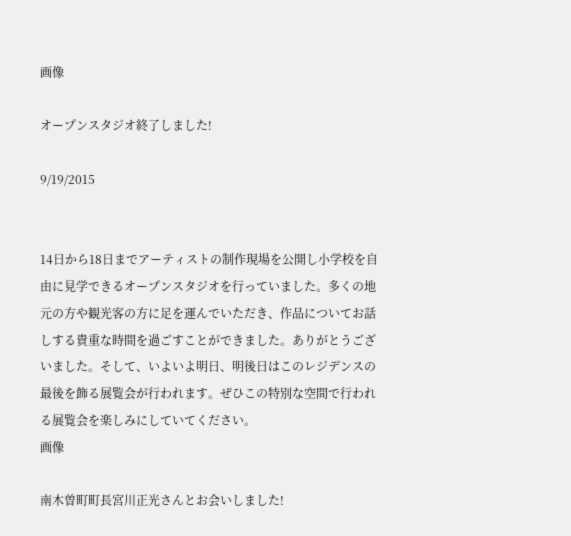画像

オープンスタジオ終了しました!

9/19/2015


14日から18日までアーティストの制作現場を公開し小学校を自由に見学できるオープンスタジオを行っていました。多くの地元の方や観光客の方に足を運んでいただき、作品についてお話しする貴重な時間を過ごすことができました。ありがとうございました。そして、いよいよ明日、明後日はこのレジデンスの最後を飾る展覧会が行われます。ぜひこの特別な空間で行われる展覧会を楽しみにしていてください。
画像

南木曽町町長宮川正光さんとお会いしました!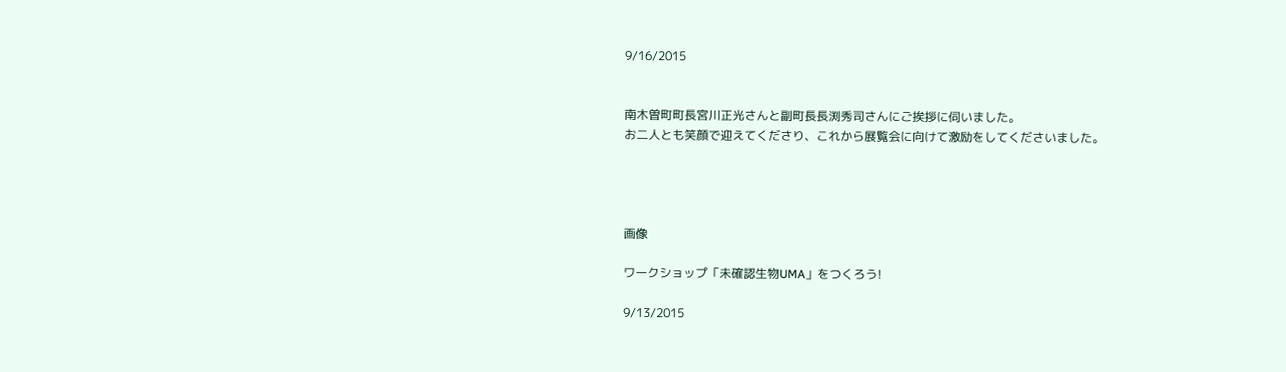9/16/2015


南木曽町町長宮川正光さんと副町長長渕秀司さんにご挨拶に伺いました。
お二人とも笑顔で迎えてくださり、これから展覧会に向けて激励をしてくださいました。




画像

ワークショップ「未確認生物UMA」をつくろう!

9/13/2015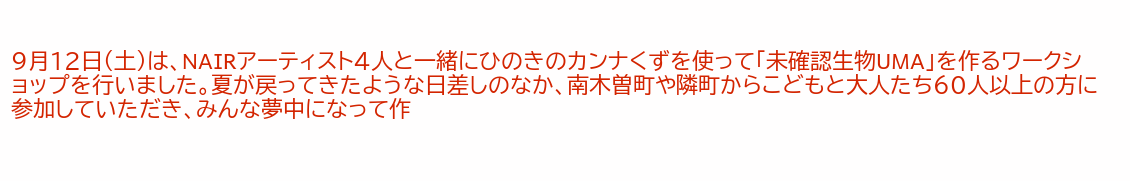9月12日(土)は、NAIRアーティスト4人と一緒にひのきのカンナくずを使って「未確認生物UMA」を作るワークショップを行いました。夏が戻ってきたような日差しのなか、南木曽町や隣町からこどもと大人たち60人以上の方に参加していただき、みんな夢中になって作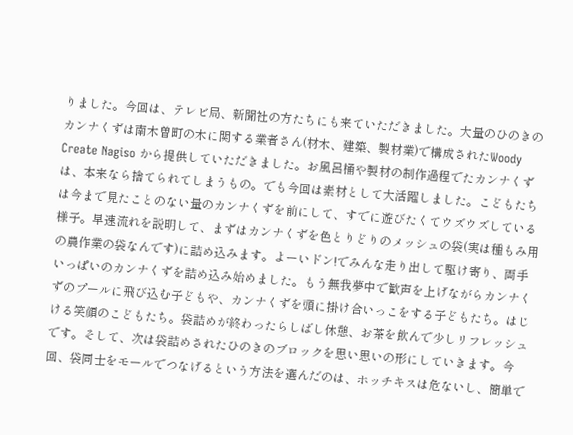りました。今回は、テレビ局、新聞社の方たちにも来ていただきました。大量のひのきのカンナくずは南木曽町の木に関する業者さん(材木、建築、製材業)で構成されたWoody Create Nagiso から提供していただきました。お風呂桶や製材の制作過程でたカンナくずは、本来なら捨てられてしまうもの。でも今回は素材として大活躍しました。こどもたちは今まで見たことのない量のカンナくずを前にして、すでに遊びたくてウズウズしている様子。早速流れを説明して、まずはカンナくずを色とりどりのメッシュの袋(実は種もみ用の農作業の袋なんです)に詰め込みます。よーいドン!でみんな走り出して駆け寄り、両手いっぱいのカンナくずを詰め込み始めました。もう無我夢中で歓声を上げながらカンナくずのプールに飛び込む子どもや、カンナくずを頭に掛け合いっこをする子どもたち。はじける笑顔のこどもたち。袋詰めが終わったらしばし休憩、お茶を飲んで少しリフレッシュです。そして、次は袋詰めされたひのきのブロックを思い思いの形にしていきます。今回、袋同士をモールでつなげるという方法を選んだのは、ホッチキスは危ないし、簡単で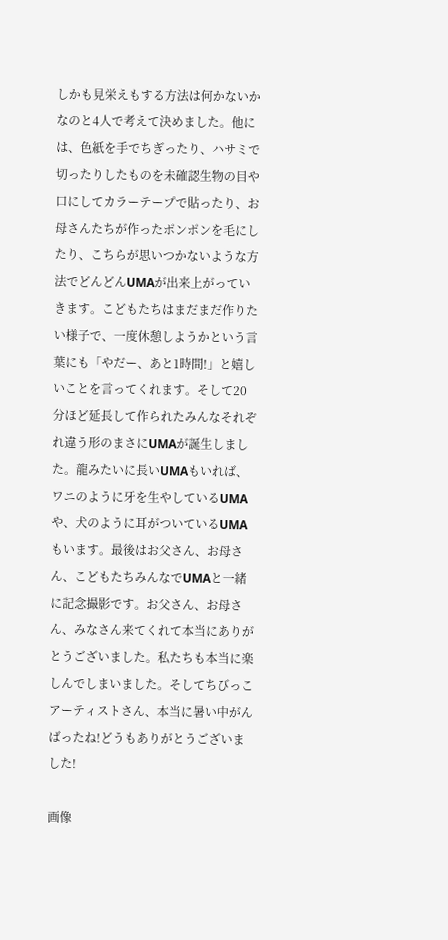しかも見栄えもする方法は何かないかなのと4人で考えて決めました。他には、色紙を手でちぎったり、ハサミで切ったりしたものを未確認生物の目や口にしてカラーテープで貼ったり、お母さんたちが作ったポンポンを毛にしたり、こちらが思いつかないような方法でどんどんUMAが出来上がっていきます。こどもたちはまだまだ作りたい様子で、一度休憩しようかという言葉にも「やだー、あと1時間!」と嬉しいことを言ってくれます。そして20分ほど延長して作られたみんなそれぞれ違う形のまさにUMAが誕生しました。龍みたいに長いUMAもいれば、ワニのように牙を生やしているUMAや、犬のように耳がついているUMAもいます。最後はお父さん、お母さん、こどもたちみんなでUMAと一緒に記念撮影です。お父さん、お母さん、みなさん来てくれて本当にありがとうございました。私たちも本当に楽しんでしまいました。そしてちびっこアーティストさん、本当に暑い中がんばったね!どうもありがとうございました!

画像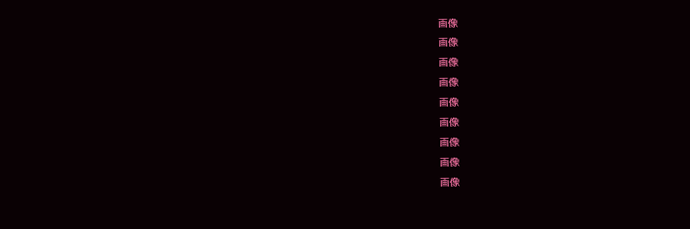画像
画像
画像
画像
画像
画像
画像
画像
画像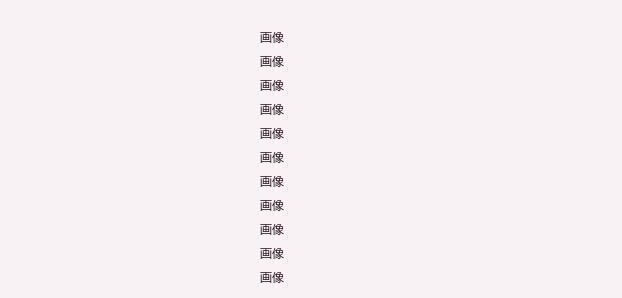画像
画像
画像
画像
画像
画像
画像
画像
画像
画像
画像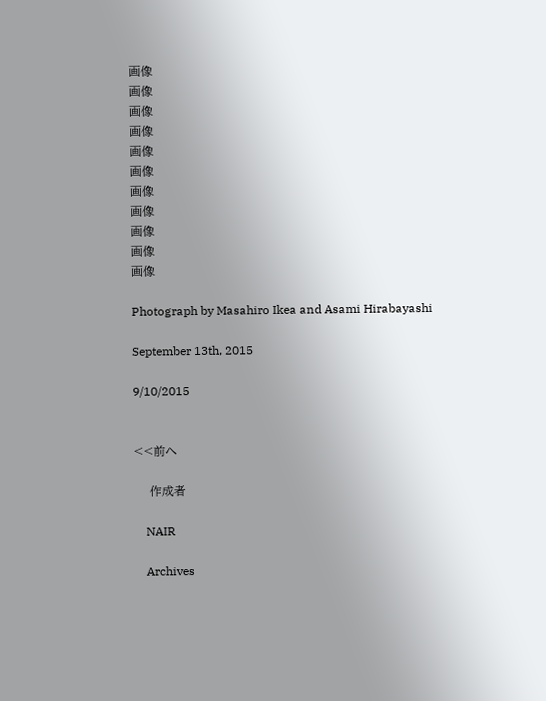画像
画像
画像
画像
画像
画像
画像
画像
画像
画像
画像

Photograph by Masahiro Ikea and Asami Hirabayashi

September 13th, 2015

9/10/2015


<<前へ

    作成者

    NAIR

    Archives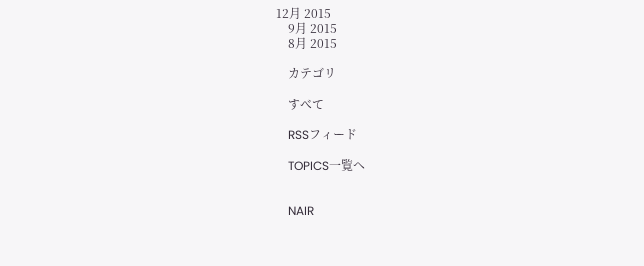12月 2015
    9月 2015
    8月 2015

    カテゴリ

    すべて

    RSSフィード

    TOPICS一覧へ


    NAIR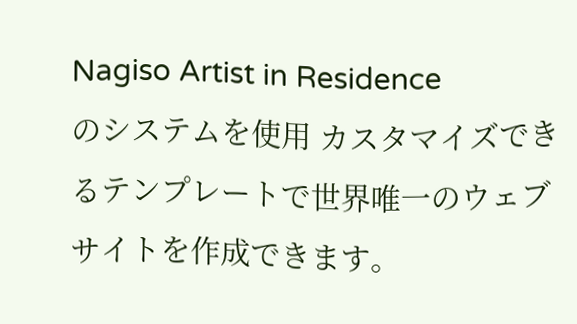Nagiso Artist in Residence
のシステムを使用 カスタマイズできるテンプレートで世界唯一のウェブサイトを作成できます。